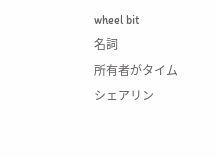wheel bit
名詞
所有者がタイムシェアリン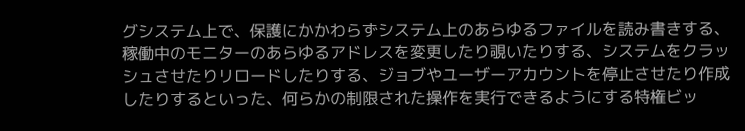グシステム上で、保護にかかわらずシステム上のあらゆるファイルを読み書きする、稼働中のモニターのあらゆるアドレスを変更したり覗いたりする、システムをクラッシュさせたりリロードしたりする、ジョブやユーザーアカウントを停止させたり作成したりするといった、何らかの制限された操作を実行できるようにする特権ビッ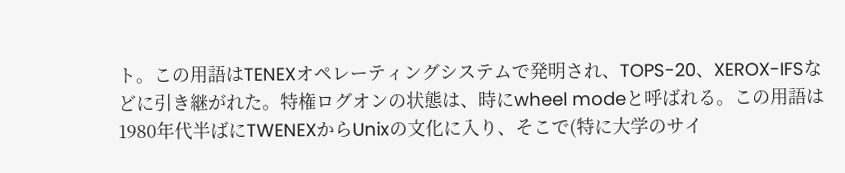ト。この用語はTENEXオペレーティングシステムで発明され、TOPS-20、XEROX-IFSなどに引き継がれた。特権ログオンの状態は、時にwheel modeと呼ばれる。この用語は1980年代半ばにTWENEXからUnixの文化に入り、そこで(特に大学のサイ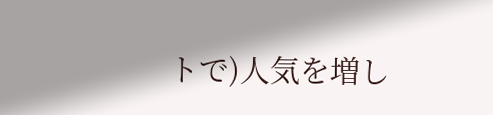トで)人気を増し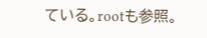ている。rootも参照。